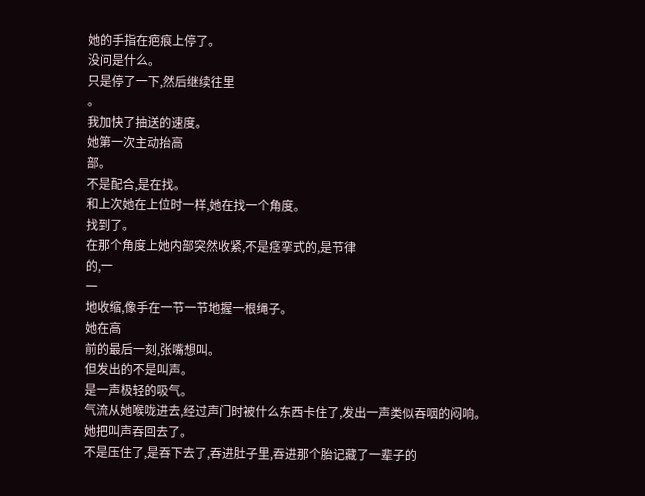她的手指在疤痕上停了。
没问是什么。
只是停了一下,然后继续往里
。
我加快了抽送的速度。
她第一次主动抬高
部。
不是配合,是在找。
和上次她在上位时一样,她在找一个角度。
找到了。
在那个角度上她内部突然收紧,不是痉挛式的,是节律
的,一
一
地收缩,像手在一节一节地握一根绳子。
她在高
前的最后一刻,张嘴想叫。
但发出的不是叫声。
是一声极轻的吸气。
气流从她喉咙进去,经过声门时被什么东西卡住了,发出一声类似吞咽的闷响。
她把叫声吞回去了。
不是压住了,是吞下去了,吞进肚子里,吞进那个胎记藏了一辈子的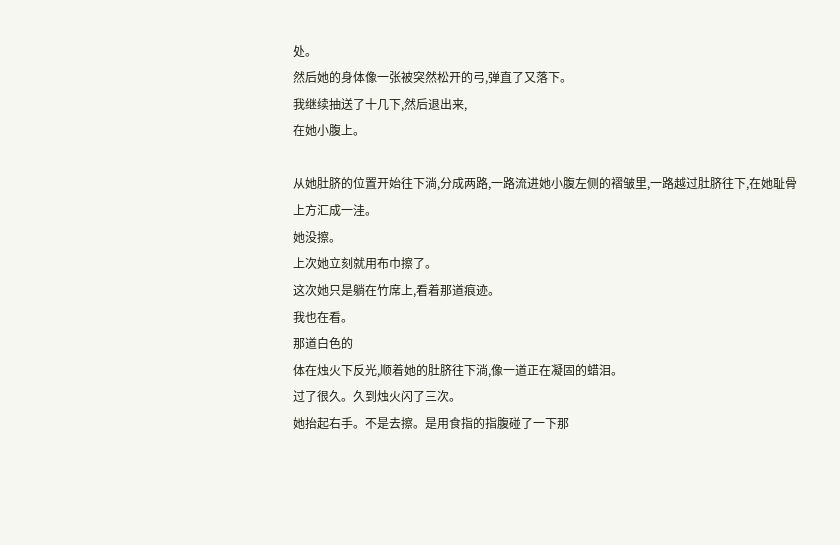处。
然后她的身体像一张被突然松开的弓,弹直了又落下。
我继续抽送了十几下,然后退出来,
在她小腹上。

从她肚脐的位置开始往下淌,分成两路,一路流进她小腹左侧的褶皱里,一路越过肚脐往下,在她耻骨上方汇成一洼。
她没擦。
上次她立刻就用布巾擦了。
这次她只是躺在竹席上,看着那道痕迹。
我也在看。
那道白色的
体在烛火下反光,顺着她的肚脐往下淌,像一道正在凝固的蜡泪。
过了很久。久到烛火闪了三次。
她抬起右手。不是去擦。是用食指的指腹碰了一下那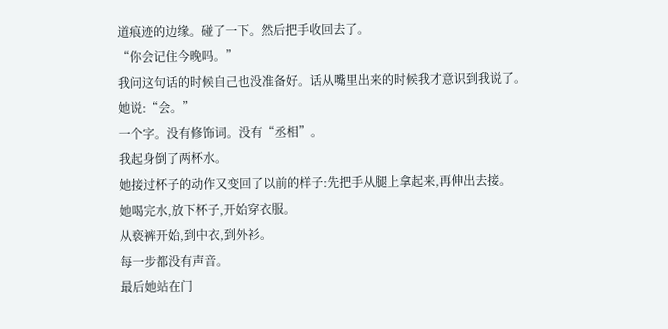道痕迹的边缘。碰了一下。然后把手收回去了。
“你会记住今晚吗。”
我问这句话的时候自己也没准备好。话从嘴里出来的时候我才意识到我说了。
她说:“会。”
一个字。没有修饰词。没有“丞相”。
我起身倒了两杯水。
她接过杯子的动作又变回了以前的样子:先把手从腿上拿起来,再伸出去接。
她喝完水,放下杯子,开始穿衣服。
从亵裤开始,到中衣,到外衫。
每一步都没有声音。
最后她站在门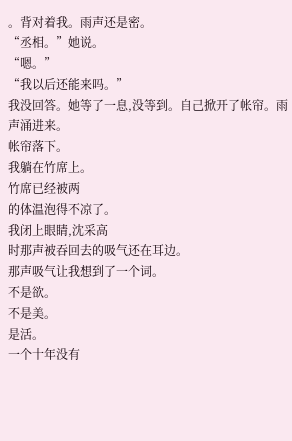。背对着我。雨声还是密。
“丞相。”她说。
“嗯。”
“我以后还能来吗。”
我没回答。她等了一息,没等到。自己掀开了帐帘。雨声涌进来。
帐帘落下。
我躺在竹席上。
竹席已经被两
的体温泡得不凉了。
我闭上眼睛,沈采高
时那声被吞回去的吸气还在耳边。
那声吸气让我想到了一个词。
不是欲。
不是美。
是活。
一个十年没有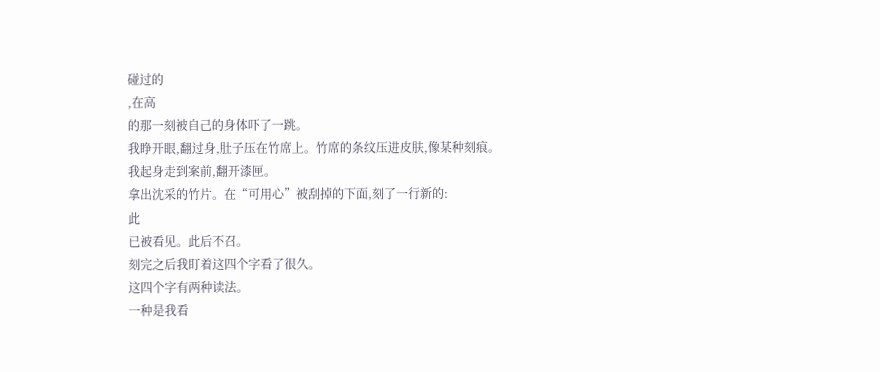碰过的
,在高
的那一刻被自己的身体吓了一跳。
我睁开眼,翻过身,肚子压在竹席上。竹席的条纹压进皮肤,像某种刻痕。
我起身走到案前,翻开漆匣。
拿出沈采的竹片。在“可用心”被刮掉的下面,刻了一行新的:
此
已被看见。此后不召。
刻完之后我盯着这四个字看了很久。
这四个字有两种读法。
一种是我看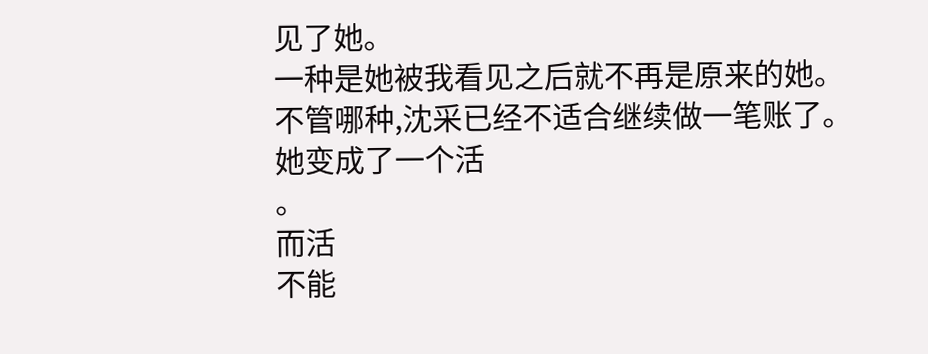见了她。
一种是她被我看见之后就不再是原来的她。
不管哪种,沈采已经不适合继续做一笔账了。
她变成了一个活
。
而活
不能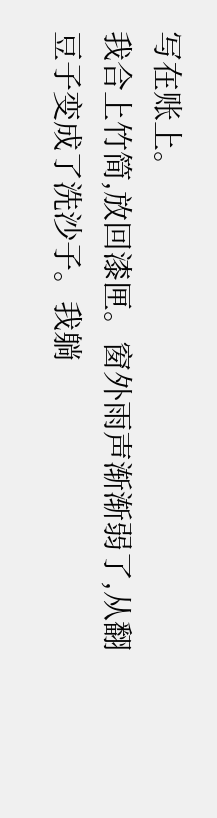写在账上。
我合上竹简,放回漆匣。窗外雨声渐渐弱了,从翻豆子变成了洗沙子。我躺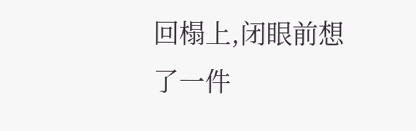回榻上,闭眼前想了一件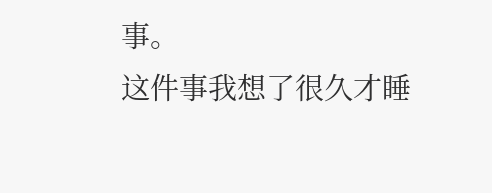事。
这件事我想了很久才睡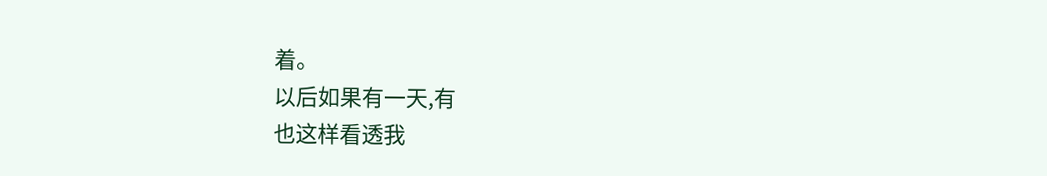着。
以后如果有一天,有
也这样看透我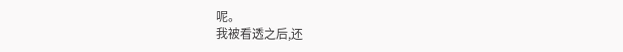呢。
我被看透之后,还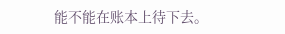能不能在账本上待下去。